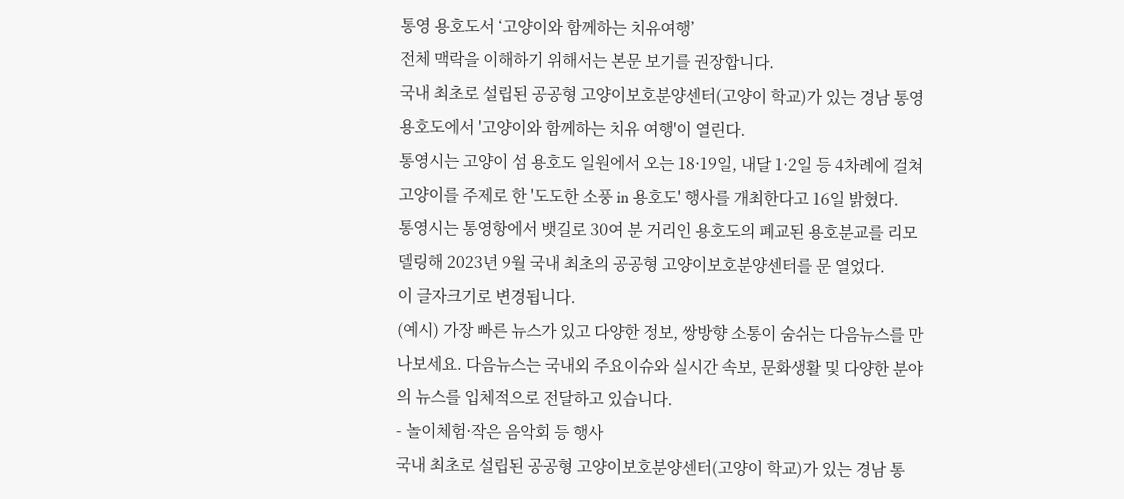통영 용호도서 ‘고양이와 함께하는 치유여행’
전체 맥락을 이해하기 위해서는 본문 보기를 권장합니다.
국내 최초로 설립된 공공형 고양이보호분양센터(고양이 학교)가 있는 경남 통영 용호도에서 '고양이와 함께하는 치유 여행'이 열린다.
통영시는 고양이 섬 용호도 일원에서 오는 18·19일, 내달 1·2일 등 4차례에 걸쳐 고양이를 주제로 한 '도도한 소풍 in 용호도' 행사를 개최한다고 16일 밝혔다.
통영시는 통영항에서 뱃길로 30여 분 거리인 용호도의 폐교된 용호분교를 리모델링해 2023년 9월 국내 최초의 공공형 고양이보호분양센터를 문 열었다.
이 글자크기로 변경됩니다.
(예시) 가장 빠른 뉴스가 있고 다양한 정보, 쌍방향 소통이 숨쉬는 다음뉴스를 만나보세요. 다음뉴스는 국내외 주요이슈와 실시간 속보, 문화생활 및 다양한 분야의 뉴스를 입체적으로 전달하고 있습니다.
- 놀이체험·작은 음악회 등 행사
국내 최초로 설립된 공공형 고양이보호분양센터(고양이 학교)가 있는 경남 통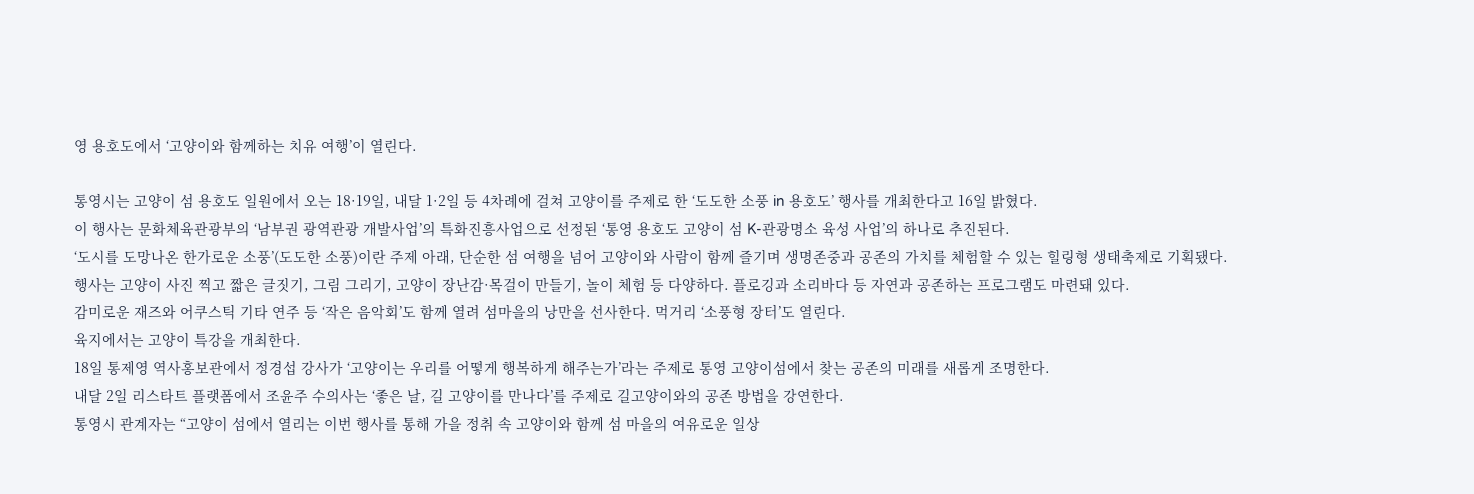영 용호도에서 ‘고양이와 함께하는 치유 여행’이 열린다.

통영시는 고양이 섬 용호도 일원에서 오는 18·19일, 내달 1·2일 등 4차례에 걸쳐 고양이를 주제로 한 ‘도도한 소풍 in 용호도’ 행사를 개최한다고 16일 밝혔다.
이 행사는 문화체육관광부의 ‘남부권 광역관광 개발사업’의 특화진흥사업으로 선정된 ‘통영 용호도 고양이 섬 K-관광명소 육성 사업’의 하나로 추진된다.
‘도시를 도망나온 한가로운 소풍’(도도한 소풍)이란 주제 아래, 단순한 섬 여행을 넘어 고양이와 사람이 함께 즐기며 생명존중과 공존의 가치를 체험할 수 있는 힐링형 생태축제로 기획됐다.
행사는 고양이 사진 찍고 짧은 글짓기, 그림 그리기, 고양이 장난감·목걸이 만들기, 놀이 체험 등 다양하다. 플로깅과 소리바다 등 자연과 공존하는 프로그램도 마련돼 있다.
감미로운 재즈와 어쿠스틱 기타 연주 등 ‘작은 음악회’도 함께 열려 섬마을의 낭만을 선사한다. 먹거리 ‘소풍형 장터’도 열린다.
육지에서는 고양이 특강을 개최한다.
18일 통제영 역사홍보관에서 정경섭 강사가 ‘고양이는 우리를 어떻게 행복하게 해주는가’라는 주제로 통영 고양이섬에서 찾는 공존의 미래를 새롭게 조명한다.
내달 2일 리스타트 플랫폼에서 조윤주 수의사는 ‘좋은 날, 길 고양이를 만나다’를 주제로 길고양이와의 공존 방법을 강연한다.
통영시 관계자는 “고양이 섬에서 열리는 이번 행사를 통해 가을 정취 속 고양이와 함께 섬 마을의 여유로운 일상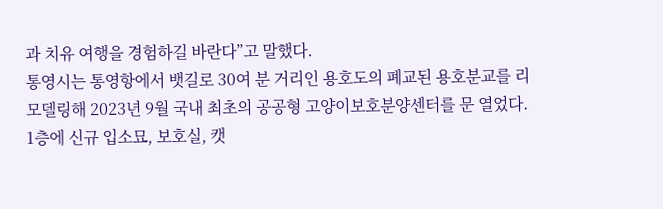과 치유 여행을 경험하길 바란다”고 말했다.
통영시는 통영항에서 뱃길로 30여 분 거리인 용호도의 폐교된 용호분교를 리모델링해 2023년 9월 국내 최초의 공공형 고양이보호분양센터를 문 열었다. 1층에 신규 입소묘, 보호실, 캣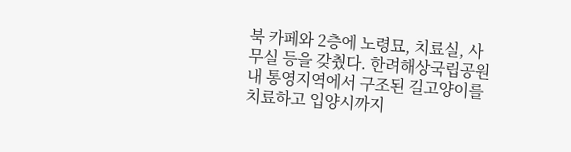북 카페와 2층에 노령묘, 치료실, 사무실 등을 갖췄다. 한려해상국립공원 내 통영지역에서 구조된 길고양이를 치료하고 입양시까지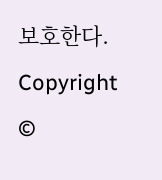보호한다.
Copyright ©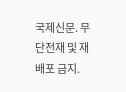국제신문. 무단전재 및 재배포 금지.